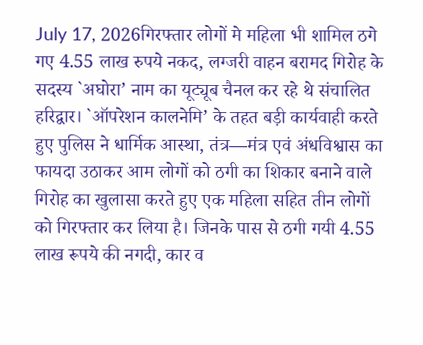July 17, 2026गिरफ्तार लोगों मे महिला भी शामिल ठगे गए 4.55 लाख रुपये नकद, लग्जरी वाहन बरामद गिरोह के सदस्य `अघोरा’ नाम का यूट्यूब चैनल कर रहे थे संचालित हरिद्वार। `ऑपरेशन कालनेमि’ के तहत बड़ी कार्यवाही करते हुए पुलिस ने धार्मिक आस्था, तंत्र—मंत्र एवं अंधविश्वास का फायदा उठाकर आम लोगों को ठगी का शिकार बनाने वाले गिरोह का खुलासा करते हुए एक महिला सहित तीन लोगों को गिरफ्तार कर लिया है। जिनके पास से ठगी गयी 4.55 लाख रूपये की नगदी, कार व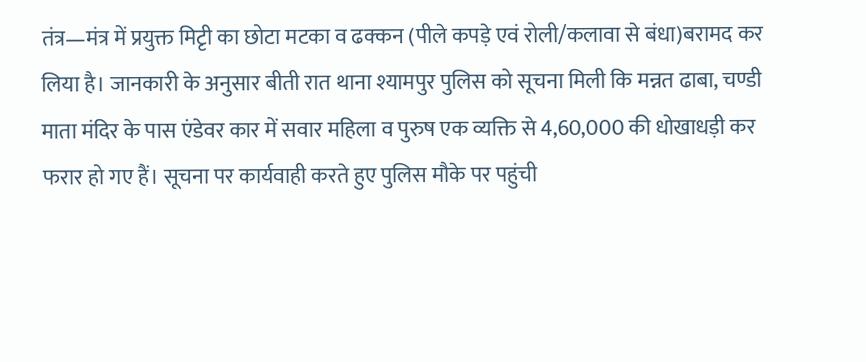तंत्र—मंत्र में प्रयुक्त मिटृी का छोटा मटका व ढक्कन (पीले कपड़े एवं रोली/कलावा से बंधा)बरामद कर लिया है। जानकारी के अनुसार बीती रात थाना श्यामपुर पुलिस को सूचना मिली कि मन्नत ढाबा, चण्डी माता मंदिर के पास एंडेवर कार में सवार महिला व पुरुष एक व्यक्ति से 4,60,000 की धोखाधड़ी कर फरार हो गए हैं। सूचना पर कार्यवाही करते हुए पुलिस मौके पर पहुंची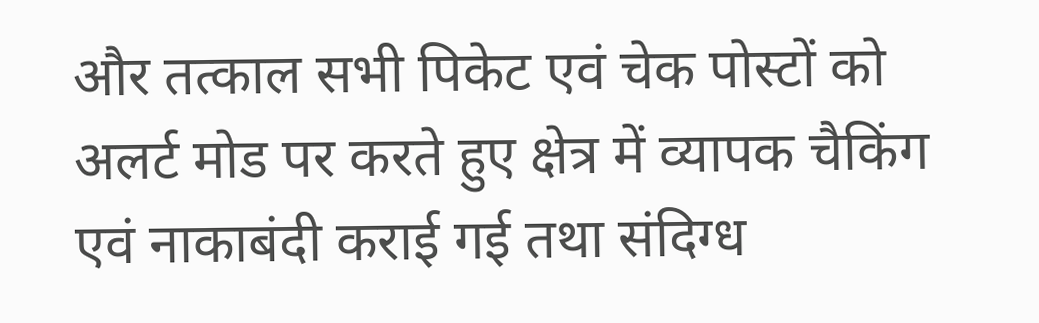और तत्काल सभी पिकेट एवं चेक पोस्टों को अलर्ट मोड पर करते हुए क्षेत्र में व्यापक चैकिंग एवं नाकाबंदी कराई गई तथा संदिग्ध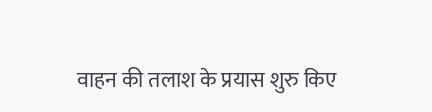वाहन की तलाश के प्रयास शुरु किए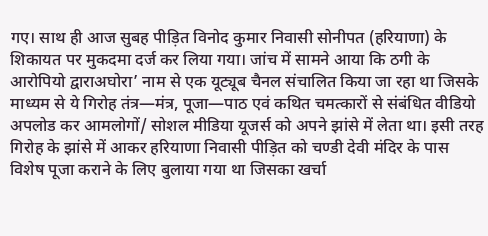गए। साथ ही आज सुबह पीड़ित विनोद कुमार निवासी सोनीपत (हरियाणा) के शिकायत पर मुकदमा दर्ज कर लिया गया। जांच में सामने आया कि ठगी के आरोपियो द्वाराअघोरा’ नाम से एक यूट्यूब चैनल संचालित किया जा रहा था जिसके माध्यम से ये गिरोह तंत्र—मंत्र, पूजा—पाठ एवं कथित चमत्कारों से संबंधित वीडियो अपलोड कर आमलोगों/ सोशल मीडिया यूजर्स को अपने झांसे में लेता था। इसी तरह गिरोह के झांसे में आकर हरियाणा निवासी पीड़ित को चण्डी देवी मंदिर के पास विशेष पूजा कराने के लिए बुलाया गया था जिसका खर्चा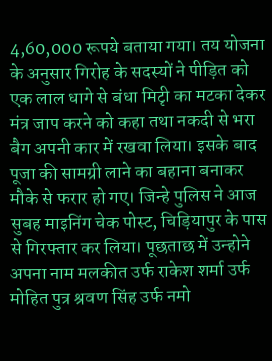4,60,000 रूपये बताया गया। तय योजना के अनुसार गिरोह के सदस्यों ने पीड़ित को एक लाल धागे से बंधा मिटृी का मटका देकर मंत्र जाप करने को कहा तथा नकदी से भरा बैग अपनी कार में रखवा लिया। इसके बाद पूजा की सामग्री लाने का बहाना बनाकर मौके से फरार हो गए। जिन्हे पुलिस ने आज सुबह माइनिंग चेक पोस्ट, चिड़ियापुर के पास से गिरफ्तार कर लिया। पूछताछ में उन्होने अपना नाम मलकीत उर्फ राकेश शर्मा उर्फ मोहित पुत्र श्रवण सिंह उर्फ नमो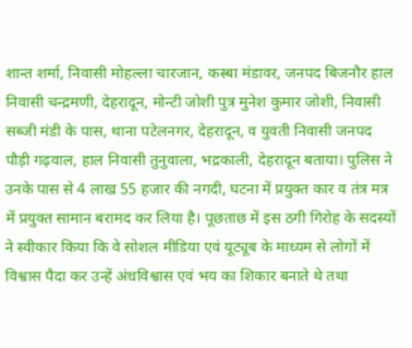शान्त शर्मा, निवासी मोहल्ला चारजान, कस्बा मंडावर, जनपद बिजनौर हाल निवासी चन्द्रमणी, देहरादून, मोन्टी जोशी पुत्र मुनेश कुमार जोशी, निवासी सब्जी मंडी के पास, थाना पटेलनगर, देहरादून, व युवती निवासी जनपद पौड़ी गढ़वाल, हाल निवासी तुनुवाला, भद्रकाली, देहरादून बताया। पुलिस ने उनके पास से 4 लाख 55 हजार की नगदी, घटना में प्रयुक्त कार व तंत्र मत्र में प्रयुक्त सामान बरामद कर लिया है। पूछताछ में इस ठगी गिरोह के सदस्यों ने स्वीकार किया कि वे सोशल मीडिया एवं यूट्यूब के माध्यम से लोगों में विश्वास पैदा कर उन्हें अंधविश्वास एवं भय का शिकार बनाते थे तथा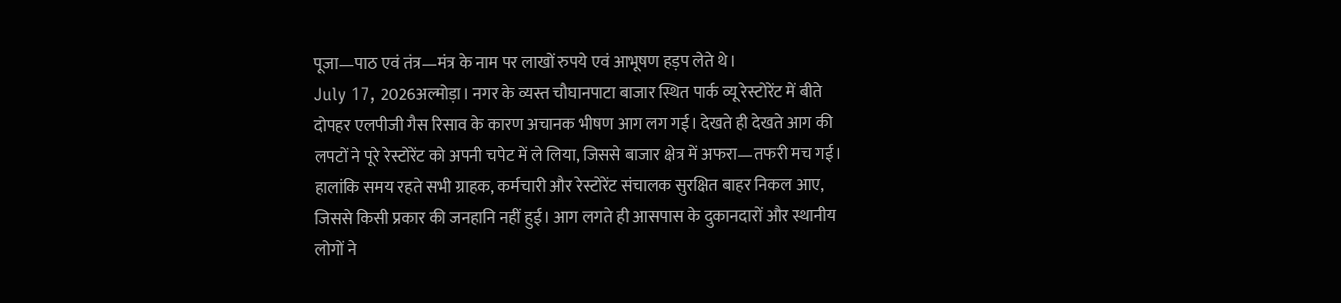पूजा—पाठ एवं तंत्र—मंत्र के नाम पर लाखों रुपये एवं आभूषण हड़प लेते थे।
July 17, 2026अल्मोड़ा। नगर के व्यस्त चौघानपाटा बाजार स्थित पार्क व्यू रेस्टोरेंट में बीते दोपहर एलपीजी गैस रिसाव के कारण अचानक भीषण आग लग गई। देखते ही देखते आग की लपटों ने पूरे रेस्टोरेंट को अपनी चपेट में ले लिया, जिससे बाजार क्षेत्र में अफरा—तफरी मच गई। हालांकि समय रहते सभी ग्राहक, कर्मचारी और रेस्टोरेंट संचालक सुरक्षित बाहर निकल आए, जिससे किसी प्रकार की जनहानि नहीं हुई। आग लगते ही आसपास के दुकानदारों और स्थानीय लोगों ने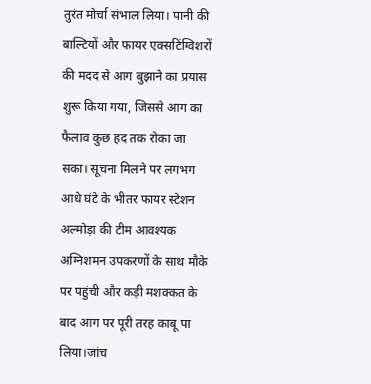तुरंत मोर्चा संभाल लिया। पानी की बाल्टियों और फायर एक्सटिंग्विशरों की मदद से आग बुझाने का प्रयास शुरू किया गया, जिससे आग का फैलाव कुछ हद तक रोका जा सका। सूचना मिलने पर लगभग आधे घंटे के भीतर फायर स्टेशन अल्मोड़ा की टीम आवश्यक अग्निशमन उपकरणों के साथ मौके पर पहुंची और कड़ी मशक्कत के बाद आग पर पूरी तरह काबू पा लिया।जांच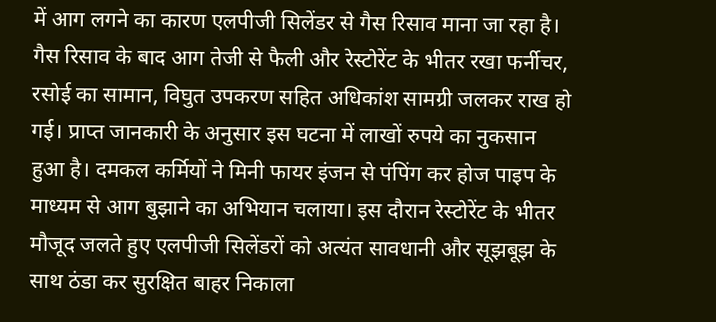में आग लगने का कारण एलपीजी सिलेंडर से गैस रिसाव माना जा रहा है। गैस रिसाव के बाद आग तेजी से फैली और रेस्टोरेंट के भीतर रखा फर्नीचर, रसोई का सामान, विघुत उपकरण सहित अधिकांश सामग्री जलकर राख हो गई। प्राप्त जानकारी के अनुसार इस घटना में लाखों रुपये का नुकसान हुआ है। दमकल कर्मियों ने मिनी फायर इंजन से पंपिंग कर होज पाइप के माध्यम से आग बुझाने का अभियान चलाया। इस दौरान रेस्टोरेंट के भीतर मौजूद जलते हुए एलपीजी सिलेंडरों को अत्यंत सावधानी और सूझबूझ के साथ ठंडा कर सुरक्षित बाहर निकाला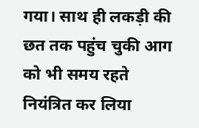गया। साथ ही लकड़ी की छत तक पहुंच चुकी आग को भी समय रहते नियंत्रित कर लिया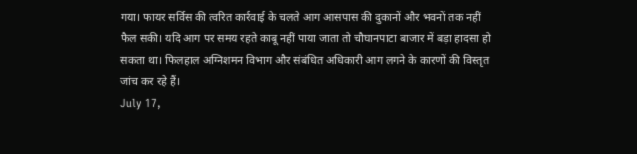गया। फायर सर्विस की त्वरित कार्रवाई के चलते आग आसपास की दुकानों और भवनों तक नहीं फैल सकी। यदि आग पर समय रहते काबू नहीं पाया जाता तो चौघानपाटा बाजार में बड़ा हादसा हो सकता था। फिलहाल अग्निशमन विभाग और संबंधित अधिकारी आग लगने के कारणों की विस्तृत जांच कर रहे हैं।
July 17,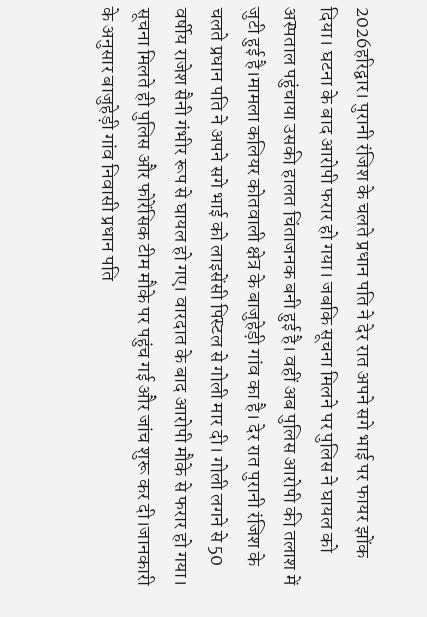2026हरिद्वार। पुरानी रंजिश के चलते प्रधान पति ने देर रात अपने सगे भाई पर फायर झोंक दिया। घटना के बाद आरोपी फरार हो गया। जबकि सूचना मिलने पर पुलिस ने घायल को अस्पताल पहुंचाया उसकी हालत चिंताजनक बनी हुई है। वहीं अब पुलिस आरोपी की तलाश में जुटी हुई है।मामला कलियर कोतवाली क्षेत्र के बाजुहेड़ी गांव का है। देर रात पुरानी रंजिश के चलते प्रधान पति ने अपने सगे भाई को लाइसेंसी पिस्टल से गोली मार दी। गोली लगने से 50 वर्षीय राजेश सैनी गंभीर रूप से घायल हो गए। वारदात के बाद आरोपी मौके से फरार हो गया। सूचना मिलते ही पुलिस और फोरेंसिक टीम मौके पर पहुंच गई और जांच शुरू कर दी।जानकारी के अनुसार बाजुहेड़ी गांव निवासी प्रधान पति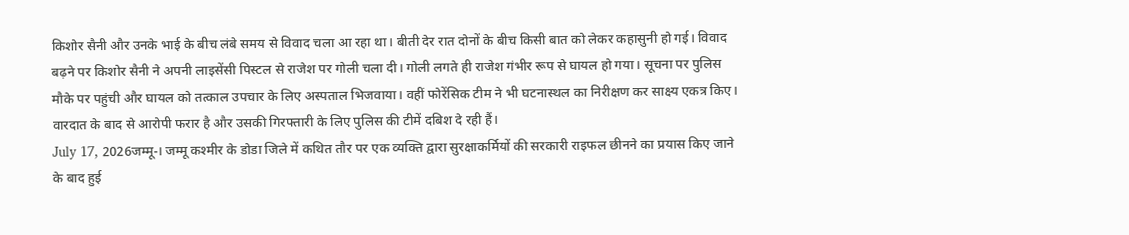किशोर सैनी और उनके भाई के बीच लंबे समय से विवाद चला आ रहा था। बीती देर रात दोनों के बीच किसी बात को लेकर कहासुनी हो गई। विवाद बढ़ने पर किशोर सैनी ने अपनी लाइसेंसी पिस्टल से राजेश पर गोली चला दी। गोली लगते ही राजेश गंभीर रूप से घायल हो गया। सूचना पर पुलिस मौके पर पहुंची और घायल को तत्काल उपचार के लिए अस्पताल भिजवाया। वहीं फोरेंसिक टीम ने भी घटनास्थल का निरीक्षण कर साक्ष्य एकत्र किए। वारदात के बाद से आरोपी फरार है और उसकी गिरफ्तारी के लिए पुलिस की टीमें दबिश दे रही हैं।
July 17, 2026जम्मू-। जम्मू कश्मीर के डोडा जिले में कथित तौर पर एक व्यक्ति द्वारा सुरक्षाकर्मियों की सरकारी राइफल छीनने का प्रयास किए जाने के बाद हुई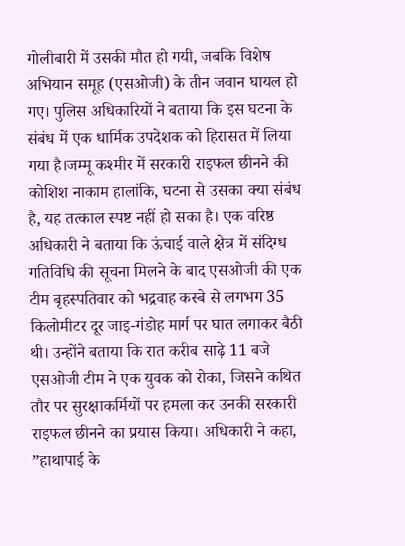गोलीबारी में उसकी मौत हो गयी, जबकि विशेष अभियान समूह (एसओजी) के तीन जवान घायल हो गए। पुलिस अधिकारियों ने बताया कि इस घटना के संबंध में एक धार्मिक उपदेशक को हिरासत में लिया गया है।जम्मू कश्मीर में सरकारी राइफल छीनने की कोशिश नाकाम हालांकि, घटना से उसका क्या संबंध है, यह तत्काल स्पष्ट नहीं हो सका है। एक वरिष्ठ अधिकारी ने बताया कि ऊंचाई वाले क्षेत्र में संदिग्ध गतिविधि की सूचना मिलने के बाद एसओजी की एक टीम बृहस्पतिवार को भद्रवाह कस्बे से लगभग 35 किलोमीटर दूर जाइ-गंडोह मार्ग पर घात लगाकर बैठी थी। उन्होंने बताया कि रात करीब साढ़े 11 बजे एसओजी टीम ने एक युवक को रोका, जिसने कथित तौर पर सुरक्षाकर्मियों पर हमला कर उनकी सरकारी राइफल छीनने का प्रयास किया। अधिकारी ने कहा, ”हाथापाई के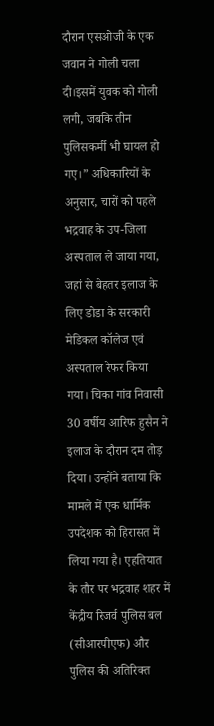दौरान एसओजी के एक जवान ने गोली चला दी।इसमें युवक को गोली लगी, जबकि तीन पुलिसकर्मी भी घायल हो गए।” अधिकारियों के अनुसार, चारों को पहले भद्रवाह के उप-जिला अस्पताल ले जाया गया, जहां से बेहतर इलाज के लिए डोडा के सरकारी मेडिकल कॉलेज एवं अस्पताल रेफर किया गया। चिका गांव निवासी 30 वर्षीय आरिफ हुसैन ने इलाज के दौरान दम तोड़ दिया। उन्होंने बताया कि मामले में एक धार्मिक उपदेशक को हिरासत में लिया गया है। एहतियात के तौर पर भद्रवाह शहर में केंद्रीय रिजर्व पुलिस बल (सीआरपीएफ) और पुलिस की अतिरिक्त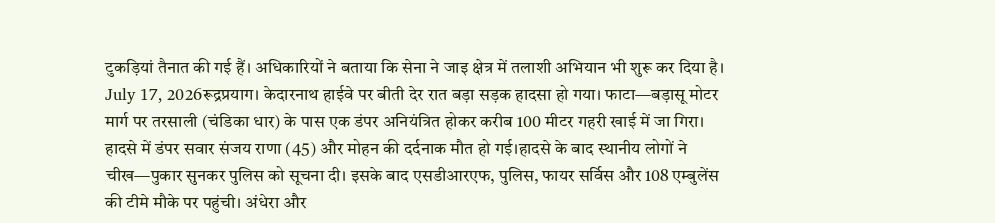टुकड़ियां तैनात की गई हैं। अधिकारियों ने बताया कि सेना ने जाइ क्षेत्र में तलाशी अभियान भी शुरू कर दिया है।
July 17, 2026रूद्रप्रयाग। केदारनाथ हाईवे पर बीती देर रात बड़ा सड़क हादसा हो गया। फाटा—बड़ासू मोटर मार्ग पर तरसाली (चंडिका धार) के पास एक डंपर अनियंत्रित होकर करीब 100 मीटर गहरी खाई में जा गिरा। हादसे में डंपर सवार संजय राणा (45) और मोहन की दर्दनाक मौत हो गई।हादसे के बाद स्थानीय लोगों ने चीख—पुकार सुनकर पुलिस को सूचना दी। इसके बाद एसडीआरएफ, पुलिस, फायर सर्विस और 108 एम्बुलेंस की टीमे मौके पर पहुंची। अंधेरा और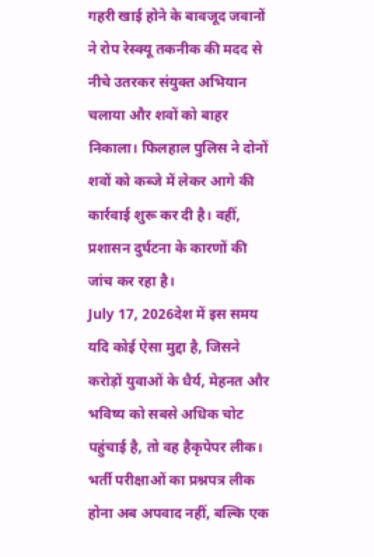गहरी खाई होने के बावजूद जवानों ने रोप रेस्क्यू तकनीक की मदद से नीचे उतरकर संयुक्त अभियान चलाया और शवों को बाहर निकाला। फिलहाल पुलिस ने दोनों शवों को कब्जे में लेकर आगे की कार्रवाई शुरू कर दी है। वहीं, प्रशासन दुर्घटना के कारणों की जांच कर रहा है।
July 17, 2026देश में इस समय यदि कोई ऐसा मुद्दा है, जिसने करोड़ों युवाओं के धैर्य, मेहनत और भविष्य को सबसे अधिक चोट पहुंचाई है, तो वह हैकृपेपर लीक। भर्ती परीक्षाओं का प्रश्नपत्र लीक होना अब अपवाद नहीं, बल्कि एक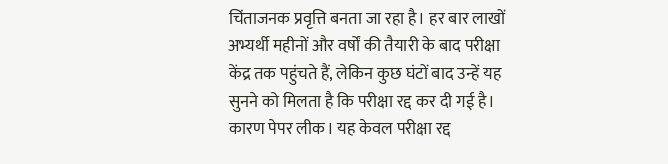चिंताजनक प्रवृत्ति बनता जा रहा है। हर बार लाखों अभ्यर्थी महीनों और वर्षों की तैयारी के बाद परीक्षा केंद्र तक पहुंचते हैं, लेकिन कुछ घंटों बाद उन्हें यह सुनने को मिलता है कि परीक्षा रद्द कर दी गई है। कारण पेपर लीक। यह केवल परीक्षा रद्द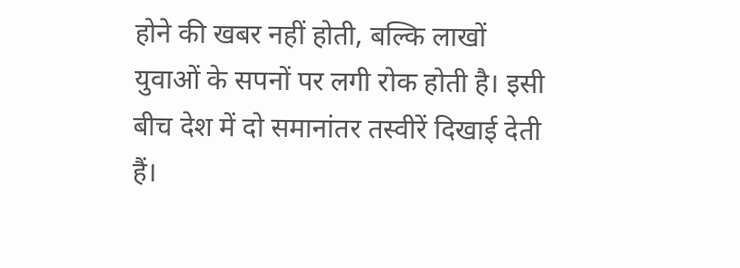होने की खबर नहीं होती, बल्कि लाखों युवाओं के सपनों पर लगी रोक होती है। इसी बीच देश में दो समानांतर तस्वीरें दिखाई देती हैं।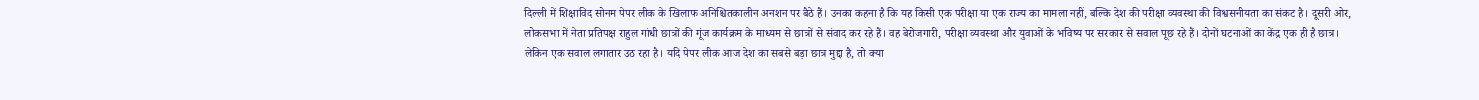दिल्ली में शिक्षाविद सोनम पेपर लीक के खिलाफ अनिश्चितकालीन अनशन पर बैठे हैं। उनका कहना है कि यह किसी एक परीक्षा या एक राज्य का मामला नहीं, बल्कि देश की परीक्षा व्यवस्था की विश्वसनीयता का संकट है। दूसरी ओर, लोकसभा में नेता प्रतिपक्ष राहुल गांधी छात्रों की गूंज कार्यक्रम के माध्यम से छात्रों से संवाद कर रहे हैं। वह बेरोजगारी, परीक्षा व्यवस्था और युवाओं के भविष्य पर सरकार से सवाल पूछ रहे हैं। दोनों घटनाओं का केंद्र एक ही है छात्र। लेकिन एक सवाल लगातार उठ रहा है। यदि पेपर लीक आज देश का सबसे बड़ा छात्र मुद्दा है, तो क्या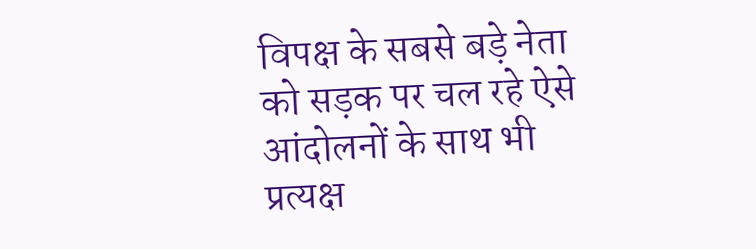विपक्ष के सबसे बड़े नेता को सड़क पर चल रहे ऐसे आंदोलनों के साथ भी प्रत्यक्ष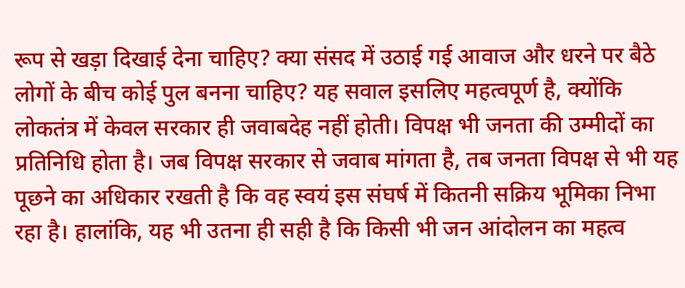रूप से खड़ा दिखाई देना चाहिए? क्या संसद में उठाई गई आवाज और धरने पर बैठे लोगों के बीच कोई पुल बनना चाहिए? यह सवाल इसलिए महत्वपूर्ण है, क्योंकि लोकतंत्र में केवल सरकार ही जवाबदेह नहीं होती। विपक्ष भी जनता की उम्मीदों का प्रतिनिधि होता है। जब विपक्ष सरकार से जवाब मांगता है, तब जनता विपक्ष से भी यह पूछने का अधिकार रखती है कि वह स्वयं इस संघर्ष में कितनी सक्रिय भूमिका निभा रहा है। हालांकि, यह भी उतना ही सही है कि किसी भी जन आंदोलन का महत्व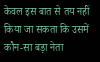केवल इस बात से तय नहीं किया जा सकता कि उसमें कौन-सा बड़ा नेता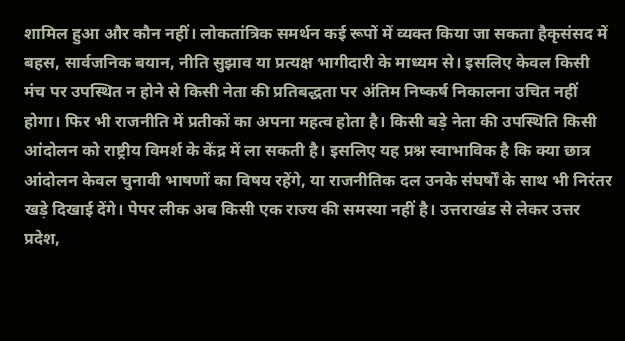शामिल हुआ और कौन नहीं। लोकतांत्रिक समर्थन कई रूपों में व्यक्त किया जा सकता हैकृसंसद में बहस, सार्वजनिक बयान, नीति सुझाव या प्रत्यक्ष भागीदारी के माध्यम से। इसलिए केवल किसी मंच पर उपस्थित न होने से किसी नेता की प्रतिबद्धता पर अंतिम निष्कर्ष निकालना उचित नहीं होगा। फिर भी राजनीति में प्रतीकों का अपना महत्व होता है। किसी बड़े नेता की उपस्थिति किसी आंदोलन को राष्ट्रीय विमर्श के केंद्र में ला सकती है। इसलिए यह प्रश्न स्वाभाविक है कि क्या छात्र आंदोलन केवल चुनावी भाषणों का विषय रहेंगे, या राजनीतिक दल उनके संघर्षों के साथ भी निरंतर खड़े दिखाई देंगे। पेपर लीक अब किसी एक राज्य की समस्या नहीं है। उत्तराखंड से लेकर उत्तर प्रदेश,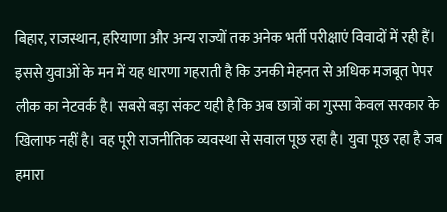बिहार, राजस्थान, हरियाणा और अन्य राज्यों तक अनेक भर्ती परीक्षाएं विवादों में रही हैं। इससे युवाओं के मन में यह धारणा गहराती है कि उनकी मेहनत से अधिक मजबूत पेपर लीक का नेटवर्क है। सबसे बड़ा संकट यही है कि अब छात्रों का गुस्सा केवल सरकार के खिलाफ नहीं है। वह पूरी राजनीतिक व्यवस्था से सवाल पूछ रहा है। युवा पूछ रहा है जब हमारा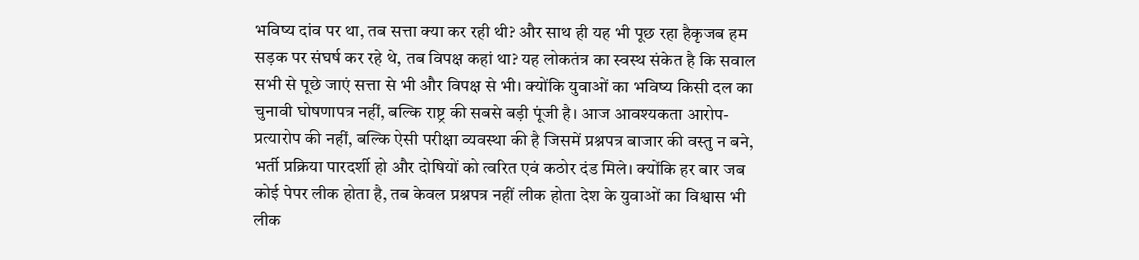भविष्य दांव पर था, तब सत्ता क्या कर रही थी? और साथ ही यह भी पूछ रहा हैकृजब हम सड़क पर संघर्ष कर रहे थे, तब विपक्ष कहां था? यह लोकतंत्र का स्वस्थ संकेत है कि सवाल सभी से पूछे जाएं सत्ता से भी और विपक्ष से भी। क्योंकि युवाओं का भविष्य किसी दल का चुनावी घोषणापत्र नहीं, बल्कि राष्ट्र की सबसे बड़ी पूंजी है। आज आवश्यकता आरोप-प्रत्यारोप की नहीं, बल्कि ऐसी परीक्षा व्यवस्था की है जिसमें प्रश्नपत्र बाजार की वस्तु न बने, भर्ती प्रक्रिया पारदर्शी हो और दोषियों को त्वरित एवं कठोर दंड मिले। क्योंकि हर बार जब कोई पेपर लीक होता है, तब केवल प्रश्नपत्र नहीं लीक होता देश के युवाओं का विश्वास भी लीक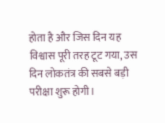होता है और जिस दिन यह विश्वास पूरी तरह टूट गया, उस दिन लोकतंत्र की सबसे बड़ी परीक्षा शुरू होगी।